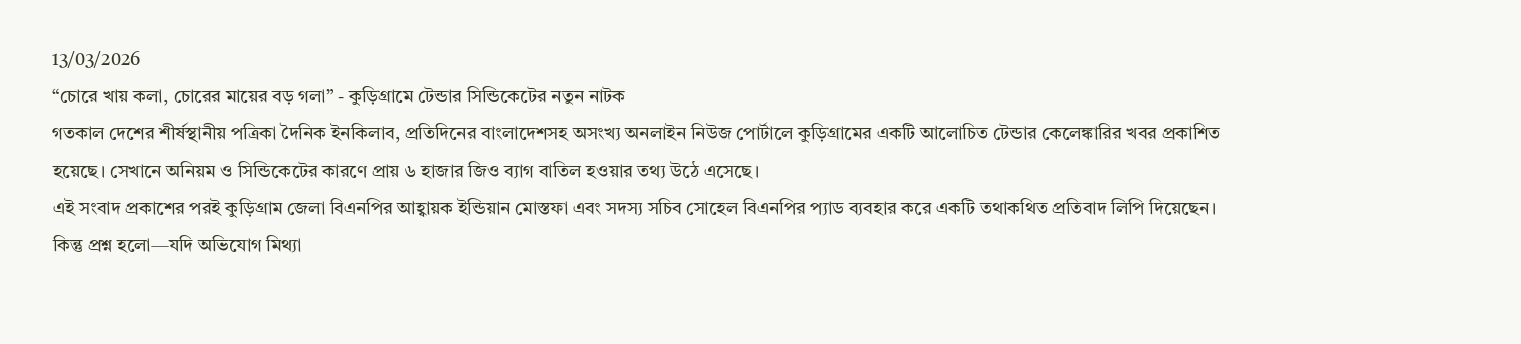13/03/2026
“চোরে খায় কলা, চোরের মায়ের বড় গলা” - কুড়িগ্রামে টেন্ডার সিন্ডিকেটের নতুন নাটক
গতকাল দেশের শীর্ষস্থানীয় পত্রিকা দৈনিক ইনকিলাব, প্রতিদিনের বাংলাদেশসহ অসংখ্য অনলাইন নিউজ পোর্টালে কুড়িগ্রামের একটি আলোচিত টেন্ডার কেলেঙ্কারির খবর প্রকাশিত হয়েছে। সেখানে অনিয়ম ও সিন্ডিকেটের কারণে প্রায় ৬ হাজার জিও ব্যাগ বাতিল হওয়ার তথ্য উঠে এসেছে।
এই সংবাদ প্রকাশের পরই কুড়িগ্রাম জেলা বিএনপির আহ্বায়ক ইন্ডিয়ান মোস্তফা এবং সদস্য সচিব সোহেল বিএনপির প্যাড ব্যবহার করে একটি তথাকথিত প্রতিবাদ লিপি দিয়েছেন।
কিন্তু প্রশ্ন হলো—যদি অভিযোগ মিথ্যা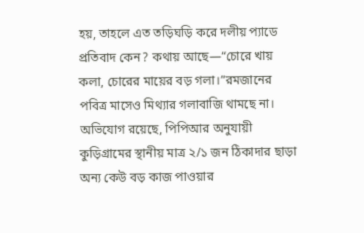হয়, তাহলে এত তড়িঘড়ি করে দলীয় প্যাডে প্রতিবাদ কেন? কথায় আছে—“চোরে খায় কলা, চোরের মায়ের বড় গলা।”রমজানের পবিত্র মাসেও মিথ্যার গলাবাজি থামছে না।
অভিযোগ রয়েছে, পিপিআর অনুযায়ী কুড়িগ্রামের স্থানীয় মাত্র ২/১ জন ঠিকাদার ছাড়া অন্য কেউ বড় কাজ পাওয়ার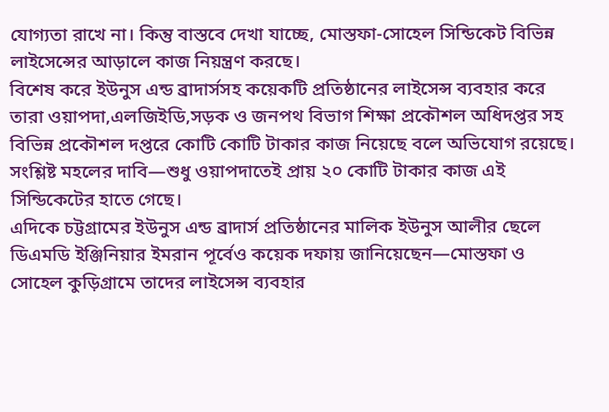যোগ্যতা রাখে না। কিন্তু বাস্তবে দেখা যাচ্ছে, মোস্তফা-সোহেল সিন্ডিকেট বিভিন্ন লাইসেন্সের আড়ালে কাজ নিয়ন্ত্রণ করছে।
বিশেষ করে ইউনুস এন্ড ব্রাদার্সসহ কয়েকটি প্রতিষ্ঠানের লাইসেন্স ব্যবহার করে তারা ওয়াপদা,এলজিইডি,সড়ক ও জনপথ বিভাগ শিক্ষা প্রকৌশল অধিদপ্তর সহ বিভিন্ন প্রকৌশল দপ্তরে কোটি কোটি টাকার কাজ নিয়েছে বলে অভিযোগ রয়েছে। সংশ্লিষ্ট মহলের দাবি—শুধু ওয়াপদাতেই প্রায় ২০ কোটি টাকার কাজ এই সিন্ডিকেটের হাতে গেছে।
এদিকে চট্টগ্রামের ইউনুস এন্ড ব্রাদার্স প্রতিষ্ঠানের মালিক ইউনুস আলীর ছেলে ডিএমডি ইঞ্জিনিয়ার ইমরান পূর্বেও কয়েক দফায় জানিয়েছেন—মোস্তফা ও সোহেল কুড়িগ্রামে তাদের লাইসেন্স ব্যবহার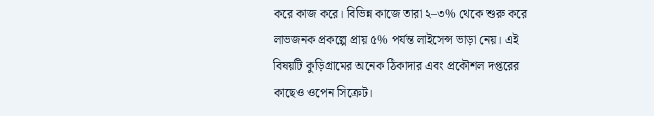করে কাজ করে। বিভিন্ন কাজে তারা ২–৩% থেকে শুরু করে লাভজনক প্রকল্পে প্রায় ৫% পর্যন্ত লাইসেন্স ভাড়া নেয়। এই বিষয়টি কুড়িগ্রামের অনেক ঠিকাদার এবং প্রকৌশল দপ্তরের কাছেও ওপেন সিক্রেট।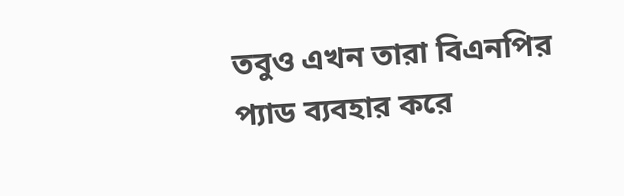তবুও এখন তারা বিএনপির প্যাড ব্যবহার করে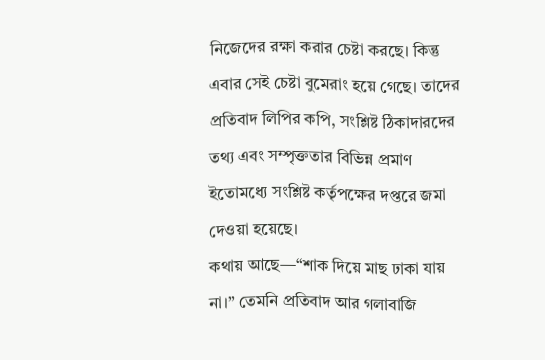নিজেদের রক্ষা করার চেষ্টা করছে। কিন্তু এবার সেই চেষ্টা বুমেরাং হয়ে গেছে। তাদের প্রতিবাদ লিপির কপি, সংশ্লিষ্ট ঠিকাদারদের তথ্য এবং সম্পৃক্ততার বিভিন্ন প্রমাণ ইতোমধ্যে সংশ্লিষ্ট কর্তৃপক্ষের দপ্তরে জমা দেওয়া হয়েছে।
কথায় আছে—“শাক দিয়ে মাছ ঢাকা যায় না।” তেমনি প্রতিবাদ আর গলাবাজি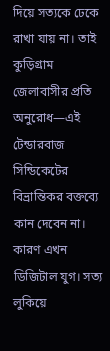দিয়ে সত্যকে ঢেকে রাখা যায় না। তাই কুড়িগ্রাম জেলাবাসীর প্রতি অনুরোধ—এই টেন্ডারবাজ সিন্ডিকেটের বিভ্রান্তিকর বক্তব্যে কান দেবেন না।
কারণ এখন ডিজিটাল যুগ। সত্য লুকিয়ে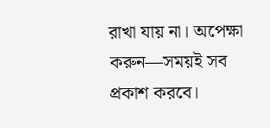রাখা যায় না। অপেক্ষা করুন—সময়ই সব প্রকাশ করবে।